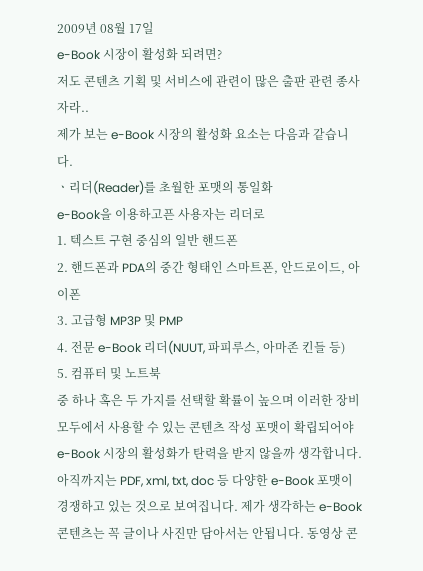2009년 08월 17일
e-Book 시장이 활성화 되려면?
저도 콘텐츠 기획 및 서비스에 관련이 많은 출판 관련 종사자라..
제가 보는 e-Book 시장의 활성화 요소는 다음과 같습니다.
ㆍ리더(Reader)를 초월한 포맷의 통일화
e-Book을 이용하고픈 사용자는 리더로
1. 텍스트 구현 중심의 일반 핸드폰
2. 핸드폰과 PDA의 중간 형태인 스마트폰, 안드로이드, 아이폰
3. 고급형 MP3P 및 PMP
4. 전문 e-Book 리더(NUUT, 파피루스, 아마존 킨들 등)
5. 컴퓨터 및 노트북
중 하나 혹은 두 가지를 선택할 확률이 높으며 이러한 장비 모두에서 사용할 수 있는 콘텐츠 작성 포맷이 확립되어야 e-Book 시장의 활성화가 탄력을 받지 않을까 생각합니다.
아직까지는 PDF, xml, txt, doc 등 다양한 e-Book 포맷이 경쟁하고 있는 것으로 보여집니다. 제가 생각하는 e-Book 콘텐츠는 꼭 글이나 사진만 담아서는 안됩니다. 동영상 콘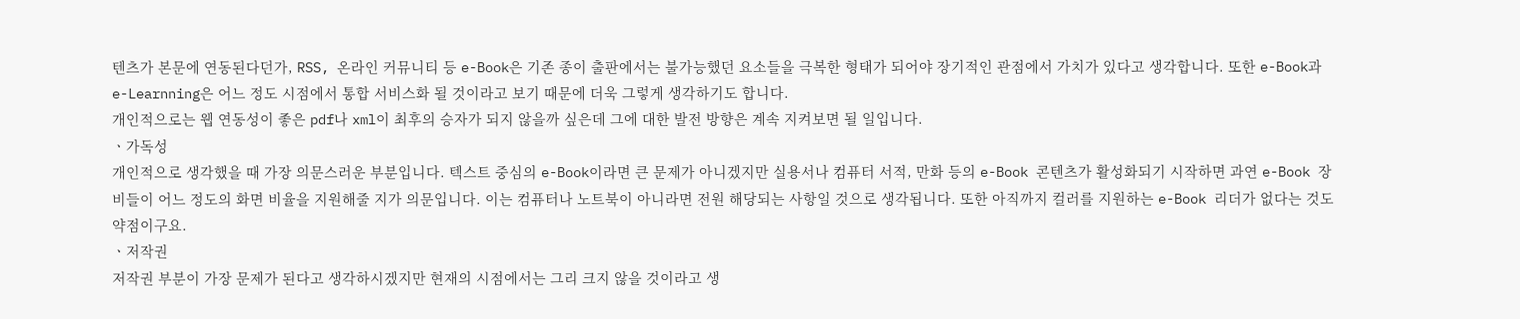텐츠가 본문에 연동된다던가, RSS, 온라인 커뮤니티 등 e-Book은 기존 종이 출판에서는 불가능했던 요소들을 극복한 형태가 되어야 장기적인 관점에서 가치가 있다고 생각합니다. 또한 e-Book과 e-Learnning은 어느 정도 시점에서 통합 서비스화 될 것이라고 보기 때문에 더욱 그렇게 생각하기도 합니다.
개인적으로는 웹 연동성이 좋은 pdf나 xml이 최후의 승자가 되지 않을까 싶은데 그에 대한 발전 방향은 계속 지켜보면 될 일입니다.
ㆍ가독성
개인적으로 생각했을 때 가장 의문스러운 부분입니다. 텍스트 중심의 e-Book이라면 큰 문제가 아니겠지만 실용서나 컴퓨터 서적, 만화 등의 e-Book 콘텐츠가 활성화되기 시작하면 과연 e-Book 장비들이 어느 정도의 화면 비율을 지원해줄 지가 의문입니다. 이는 컴퓨터나 노트북이 아니라면 전원 해당되는 사항일 것으로 생각됩니다. 또한 아직까지 컬러를 지원하는 e-Book 리더가 없다는 것도 약점이구요.
ㆍ저작권
저작권 부분이 가장 문제가 된다고 생각하시겠지만 현재의 시점에서는 그리 크지 않을 것이라고 생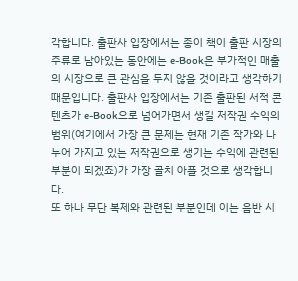각합니다. 출판사 입장에서는 종이 책이 출판 시장의 주류로 남아있는 동안에는 e-Book은 부가적인 매출의 시장으로 큰 관심을 두지 않을 것이라고 생각하기 때문입니다. 출판사 입장에서는 기존 출판된 서적 콘텐츠가 e-Book으로 넘어가면서 생길 저작권 수익의 범위(여기에서 가장 큰 문제는 현재 기존 작가와 나누어 가지고 있는 저작권으로 생기는 수익에 관련된 부분이 되겠죠)가 가장 골치 아플 것으로 생각합니다.
또 하나 무단 복제와 관련된 부분인데 이는 음반 시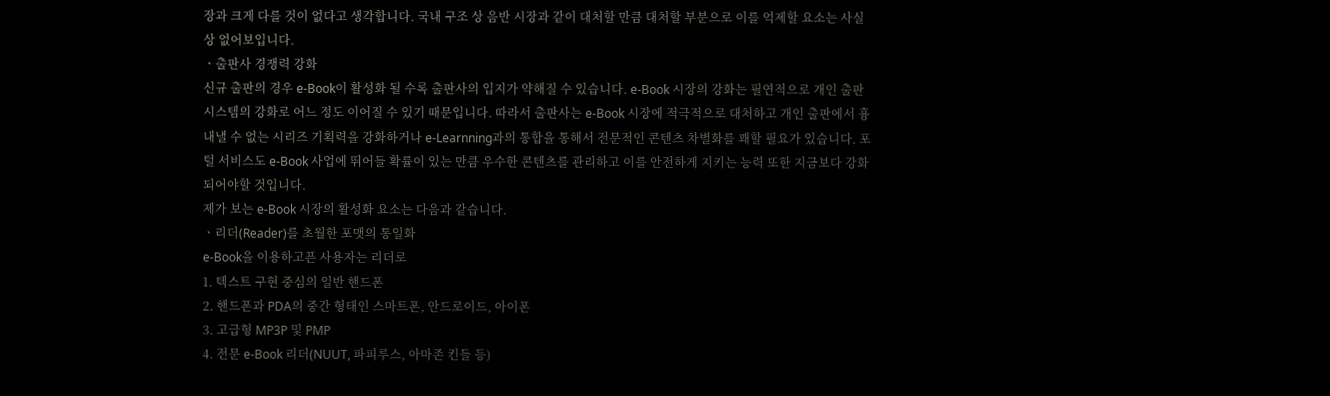장과 크게 다를 것이 없다고 생각합니다. 국내 구조 상 음반 시장과 같이 대처할 만큼 대처할 부분으로 이를 억제할 요소는 사실 상 없어보입니다.
ㆍ출판사 경쟁력 강화
신규 출판의 경우 e-Book이 활성화 될 수록 출판사의 입지가 약해질 수 있습니다. e-Book 시장의 강화는 필연적으로 개인 출판 시스템의 강화로 어느 정도 이어질 수 있기 때문입니다. 따라서 출판사는 e-Book 시장에 적극적으로 대처하고 개인 출판에서 흉내낼 수 없는 시리즈 기획력을 강화하거나 e-Learnning과의 통합을 통해서 전문적인 콘텐츠 차별화를 꽤할 필요가 있습니다. 포털 서비스도 e-Book 사업에 뛰어들 확률이 있는 만큼 우수한 콘텐츠를 관리하고 이를 안전하게 지키는 능력 또한 지금보다 강화 되어야할 것입니다.
제가 보는 e-Book 시장의 활성화 요소는 다음과 같습니다.
ㆍ리더(Reader)를 초월한 포맷의 통일화
e-Book을 이용하고픈 사용자는 리더로
1. 텍스트 구현 중심의 일반 핸드폰
2. 핸드폰과 PDA의 중간 형태인 스마트폰, 안드로이드, 아이폰
3. 고급형 MP3P 및 PMP
4. 전문 e-Book 리더(NUUT, 파피루스, 아마존 킨들 등)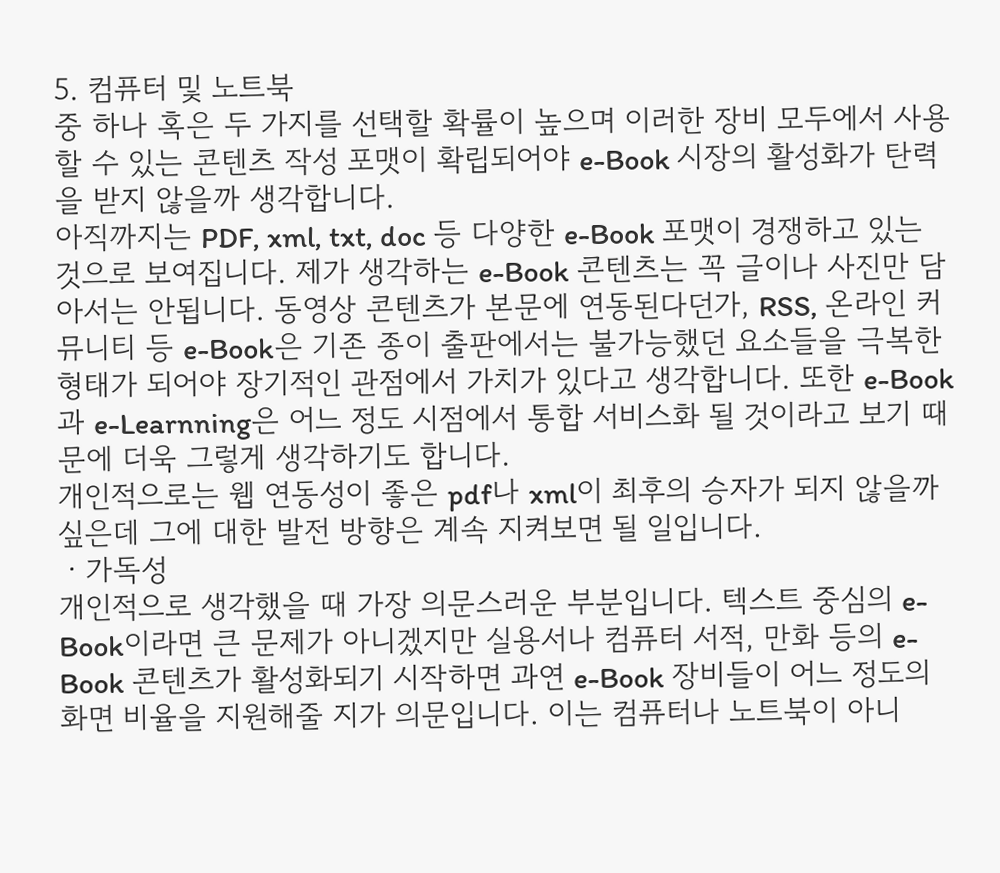5. 컴퓨터 및 노트북
중 하나 혹은 두 가지를 선택할 확률이 높으며 이러한 장비 모두에서 사용할 수 있는 콘텐츠 작성 포맷이 확립되어야 e-Book 시장의 활성화가 탄력을 받지 않을까 생각합니다.
아직까지는 PDF, xml, txt, doc 등 다양한 e-Book 포맷이 경쟁하고 있는 것으로 보여집니다. 제가 생각하는 e-Book 콘텐츠는 꼭 글이나 사진만 담아서는 안됩니다. 동영상 콘텐츠가 본문에 연동된다던가, RSS, 온라인 커뮤니티 등 e-Book은 기존 종이 출판에서는 불가능했던 요소들을 극복한 형태가 되어야 장기적인 관점에서 가치가 있다고 생각합니다. 또한 e-Book과 e-Learnning은 어느 정도 시점에서 통합 서비스화 될 것이라고 보기 때문에 더욱 그렇게 생각하기도 합니다.
개인적으로는 웹 연동성이 좋은 pdf나 xml이 최후의 승자가 되지 않을까 싶은데 그에 대한 발전 방향은 계속 지켜보면 될 일입니다.
ㆍ가독성
개인적으로 생각했을 때 가장 의문스러운 부분입니다. 텍스트 중심의 e-Book이라면 큰 문제가 아니겠지만 실용서나 컴퓨터 서적, 만화 등의 e-Book 콘텐츠가 활성화되기 시작하면 과연 e-Book 장비들이 어느 정도의 화면 비율을 지원해줄 지가 의문입니다. 이는 컴퓨터나 노트북이 아니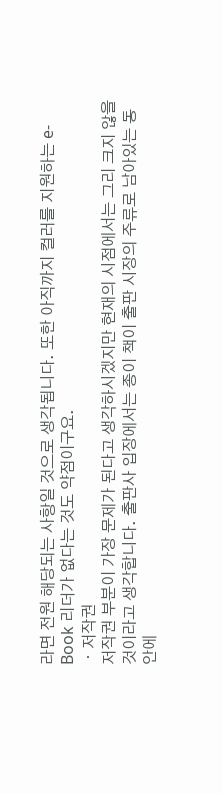라면 전원 해당되는 사항일 것으로 생각됩니다. 또한 아직까지 컬러를 지원하는 e-Book 리더가 없다는 것도 약점이구요.
ㆍ저작권
저작권 부분이 가장 문제가 된다고 생각하시겠지만 현재의 시점에서는 그리 크지 않을 것이라고 생각합니다. 출판사 입장에서는 종이 책이 출판 시장의 주류로 남아있는 동안에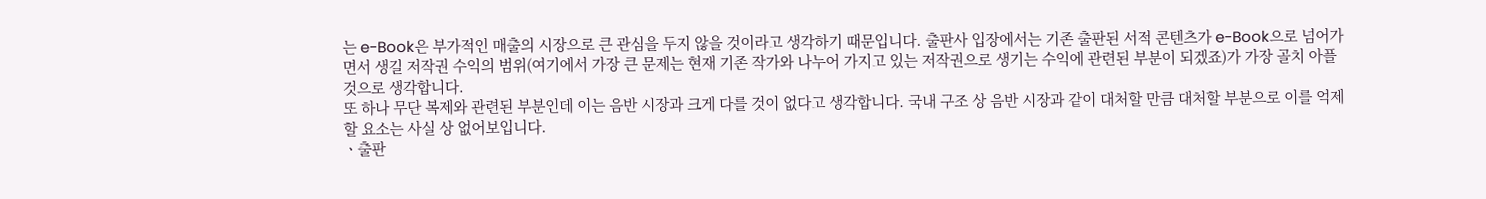는 e-Book은 부가적인 매출의 시장으로 큰 관심을 두지 않을 것이라고 생각하기 때문입니다. 출판사 입장에서는 기존 출판된 서적 콘텐츠가 e-Book으로 넘어가면서 생길 저작권 수익의 범위(여기에서 가장 큰 문제는 현재 기존 작가와 나누어 가지고 있는 저작권으로 생기는 수익에 관련된 부분이 되겠죠)가 가장 골치 아플 것으로 생각합니다.
또 하나 무단 복제와 관련된 부분인데 이는 음반 시장과 크게 다를 것이 없다고 생각합니다. 국내 구조 상 음반 시장과 같이 대처할 만큼 대처할 부분으로 이를 억제할 요소는 사실 상 없어보입니다.
ㆍ출판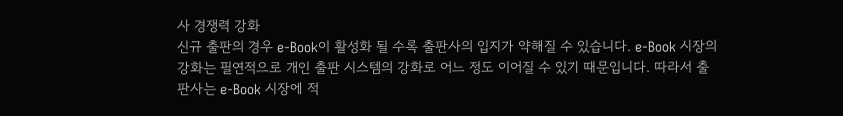사 경쟁력 강화
신규 출판의 경우 e-Book이 활성화 될 수록 출판사의 입지가 약해질 수 있습니다. e-Book 시장의 강화는 필연적으로 개인 출판 시스템의 강화로 어느 정도 이어질 수 있기 때문입니다. 따라서 출판사는 e-Book 시장에 적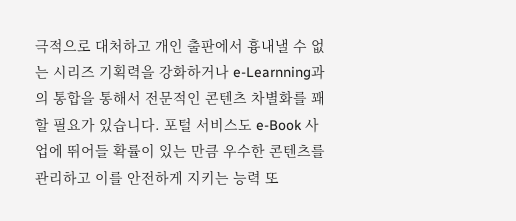극적으로 대처하고 개인 출판에서 흉내낼 수 없는 시리즈 기획력을 강화하거나 e-Learnning과의 통합을 통해서 전문적인 콘텐츠 차별화를 꽤할 필요가 있습니다. 포털 서비스도 e-Book 사업에 뛰어들 확률이 있는 만큼 우수한 콘텐츠를 관리하고 이를 안전하게 지키는 능력 또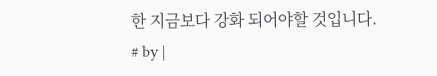한 지금보다 강화 되어야할 것입니다.
# by |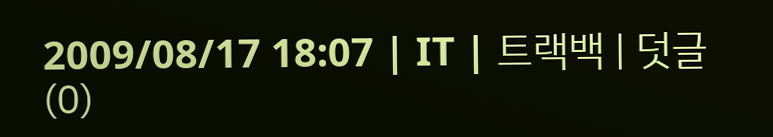2009/08/17 18:07 | IT | 트랙백 | 덧글(0)